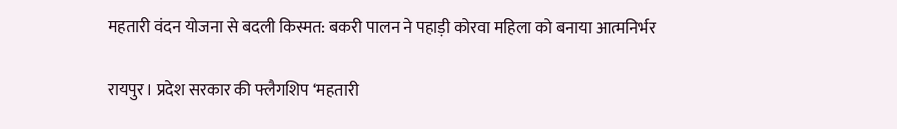महतारी वंदन योजना से बदली किस्मत: बकरी पालन ने पहाड़ी कोरवा महिला को बनाया आत्मनिर्भर

रायपुर। प्रदेश सरकार की फ्लैगशिप ‘महतारी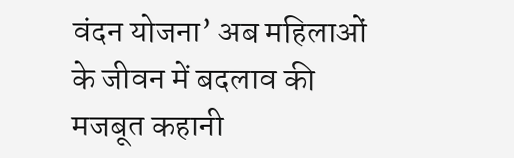वंदन योजना’ अब महिलाओं के जीवन में बदलाव की मजबूत कहानी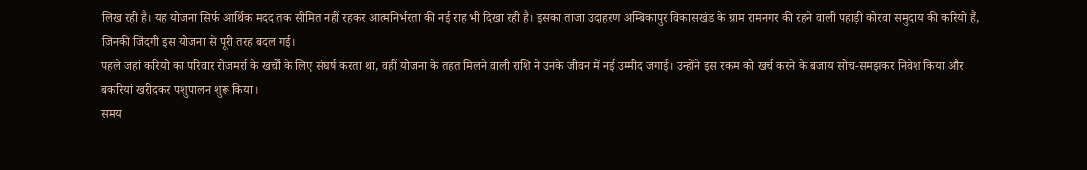लिख रही है। यह योजना सिर्फ आर्थिक मदद तक सीमित नहीं रहकर आत्मनिर्भरता की नई राह भी दिखा रही है। इसका ताजा उदाहरण अम्बिकापुर विकासखंड के ग्राम रामनगर की रहने वाली पहाड़ी कोरवा समुदाय की करियो हैं, जिनकी जिंदगी इस योजना से पूरी तरह बदल गई।
पहले जहां करियो का परिवार रोजमर्रा के खर्चों के लिए संघर्ष करता था, वहीं योजना के तहत मिलने वाली राशि ने उनके जीवन में नई उम्मीद जगाई। उन्होंने इस रकम को खर्च करने के बजाय सोच-समझकर निवेश किया और बकरियां खरीदकर पशुपालन शुरू किया।
समय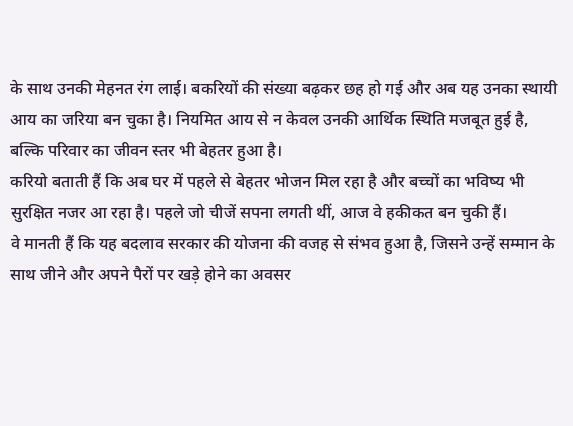के साथ उनकी मेहनत रंग लाई। बकरियों की संख्या बढ़कर छह हो गई और अब यह उनका स्थायी आय का जरिया बन चुका है। नियमित आय से न केवल उनकी आर्थिक स्थिति मजबूत हुई है, बल्कि परिवार का जीवन स्तर भी बेहतर हुआ है।
करियो बताती हैं कि अब घर में पहले से बेहतर भोजन मिल रहा है और बच्चों का भविष्य भी सुरक्षित नजर आ रहा है। पहले जो चीजें सपना लगती थीं, आज वे हकीकत बन चुकी हैं।
वे मानती हैं कि यह बदलाव सरकार की योजना की वजह से संभव हुआ है, जिसने उन्हें सम्मान के साथ जीने और अपने पैरों पर खड़े होने का अवसर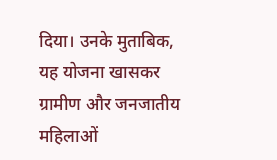दिया। उनके मुताबिक, यह योजना खासकर ग्रामीण और जनजातीय महिलाओं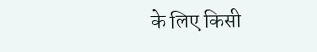के लिए किसी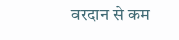वरदान से कम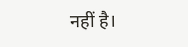नहीं है।